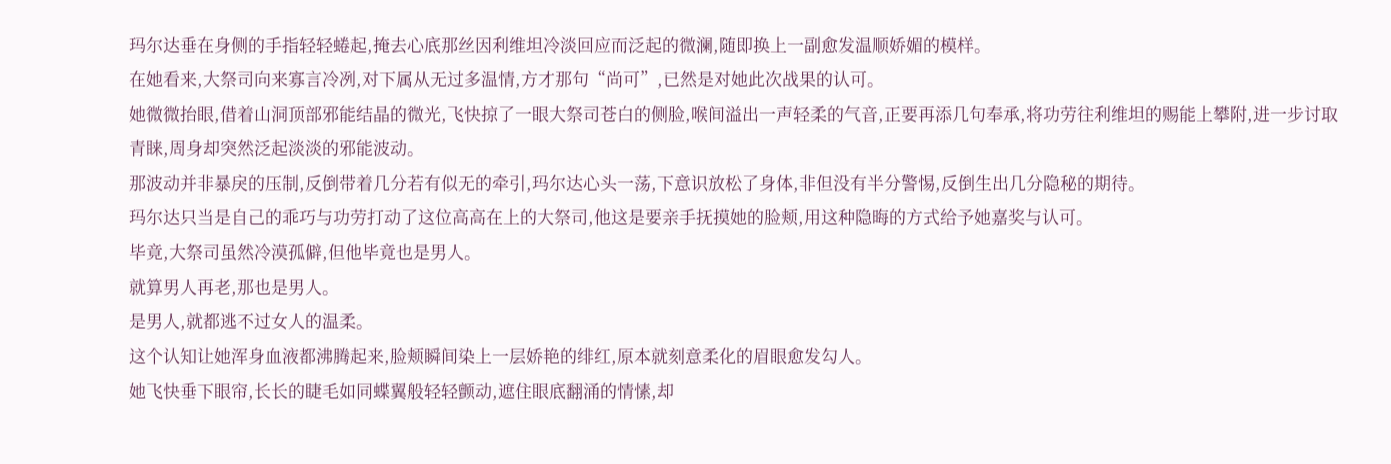玛尔达垂在身侧的手指轻轻蜷起,掩去心底那丝因利维坦冷淡回应而泛起的微澜,随即换上一副愈发温顺娇媚的模样。
在她看来,大祭司向来寡言冷冽,对下属从无过多温情,方才那句“尚可”,已然是对她此次战果的认可。
她微微抬眼,借着山洞顶部邪能结晶的微光,飞快掠了一眼大祭司苍白的侧脸,喉间溢出一声轻柔的气音,正要再添几句奉承,将功劳往利维坦的赐能上攀附,进一步讨取青睐,周身却突然泛起淡淡的邪能波动。
那波动并非暴戾的压制,反倒带着几分若有似无的牵引,玛尔达心头一荡,下意识放松了身体,非但没有半分警惕,反倒生出几分隐秘的期待。
玛尔达只当是自己的乖巧与功劳打动了这位高高在上的大祭司,他这是要亲手抚摸她的脸颊,用这种隐晦的方式给予她嘉奖与认可。
毕竟,大祭司虽然冷漠孤僻,但他毕竟也是男人。
就算男人再老,那也是男人。
是男人,就都逃不过女人的温柔。
这个认知让她浑身血液都沸腾起来,脸颊瞬间染上一层娇艳的绯红,原本就刻意柔化的眉眼愈发勾人。
她飞快垂下眼帘,长长的睫毛如同蝶翼般轻轻颤动,遮住眼底翻涌的情愫,却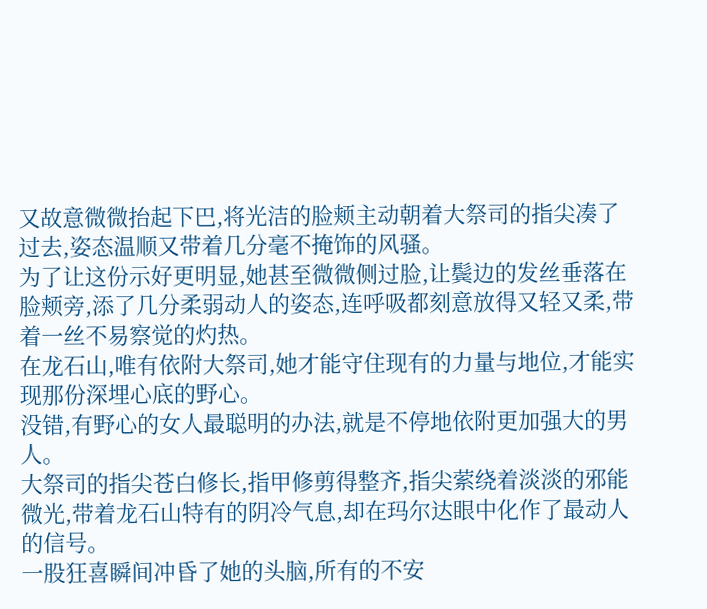又故意微微抬起下巴,将光洁的脸颊主动朝着大祭司的指尖凑了过去,姿态温顺又带着几分毫不掩饰的风骚。
为了让这份示好更明显,她甚至微微侧过脸,让鬓边的发丝垂落在脸颊旁,添了几分柔弱动人的姿态,连呼吸都刻意放得又轻又柔,带着一丝不易察觉的灼热。
在龙石山,唯有依附大祭司,她才能守住现有的力量与地位,才能实现那份深埋心底的野心。
没错,有野心的女人最聪明的办法,就是不停地依附更加强大的男人。
大祭司的指尖苍白修长,指甲修剪得整齐,指尖萦绕着淡淡的邪能微光,带着龙石山特有的阴冷气息,却在玛尔达眼中化作了最动人的信号。
一股狂喜瞬间冲昏了她的头脑,所有的不安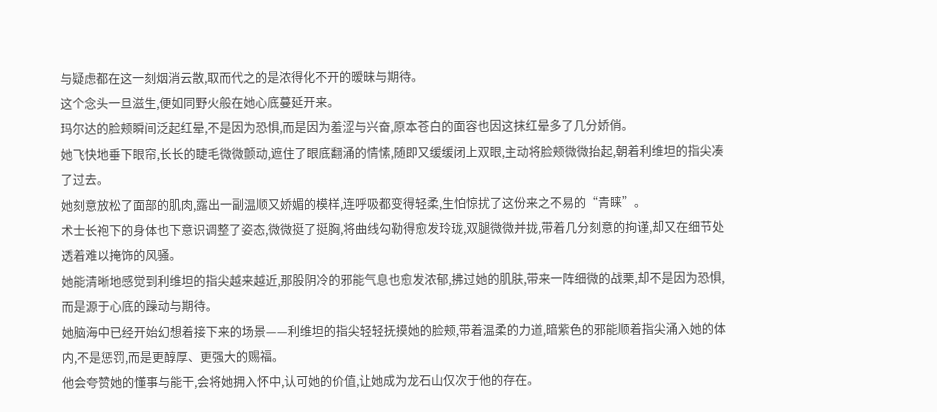与疑虑都在这一刻烟消云散,取而代之的是浓得化不开的暧昧与期待。
这个念头一旦滋生,便如同野火般在她心底蔓延开来。
玛尔达的脸颊瞬间泛起红晕,不是因为恐惧,而是因为羞涩与兴奋,原本苍白的面容也因这抹红晕多了几分娇俏。
她飞快地垂下眼帘,长长的睫毛微微颤动,遮住了眼底翻涌的情愫,随即又缓缓闭上双眼,主动将脸颊微微抬起,朝着利维坦的指尖凑了过去。
她刻意放松了面部的肌肉,露出一副温顺又娇媚的模样,连呼吸都变得轻柔,生怕惊扰了这份来之不易的“青睐”。
术士长袍下的身体也下意识调整了姿态,微微挺了挺胸,将曲线勾勒得愈发玲珑,双腿微微并拢,带着几分刻意的拘谨,却又在细节处透着难以掩饰的风骚。
她能清晰地感觉到利维坦的指尖越来越近,那股阴冷的邪能气息也愈发浓郁,拂过她的肌肤,带来一阵细微的战栗,却不是因为恐惧,而是源于心底的躁动与期待。
她脑海中已经开始幻想着接下来的场景——利维坦的指尖轻轻抚摸她的脸颊,带着温柔的力道,暗紫色的邪能顺着指尖涌入她的体内,不是惩罚,而是更醇厚、更强大的赐福。
他会夸赞她的懂事与能干,会将她拥入怀中,认可她的价值,让她成为龙石山仅次于他的存在。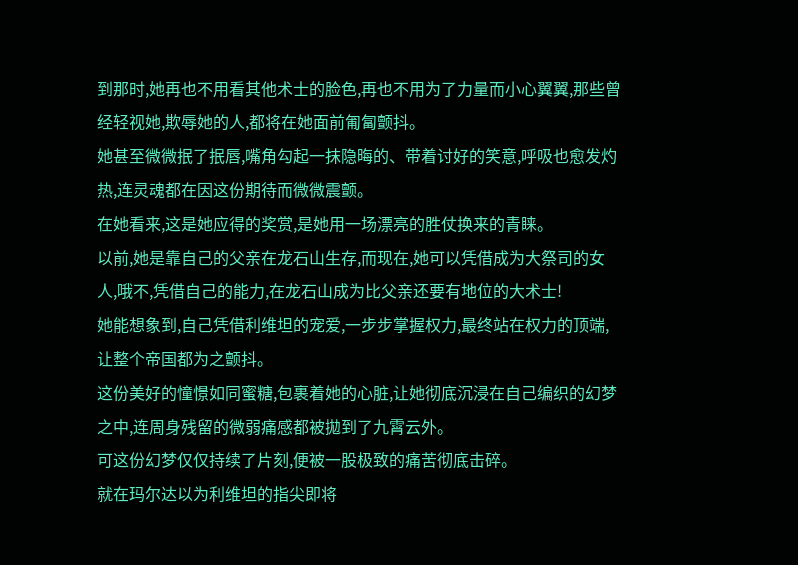到那时,她再也不用看其他术士的脸色,再也不用为了力量而小心翼翼,那些曾经轻视她,欺辱她的人,都将在她面前匍匐颤抖。
她甚至微微抿了抿唇,嘴角勾起一抹隐晦的、带着讨好的笑意,呼吸也愈发灼热,连灵魂都在因这份期待而微微震颤。
在她看来,这是她应得的奖赏,是她用一场漂亮的胜仗换来的青睐。
以前,她是靠自己的父亲在龙石山生存,而现在,她可以凭借成为大祭司的女人,哦不,凭借自己的能力,在龙石山成为比父亲还要有地位的大术士!
她能想象到,自己凭借利维坦的宠爱,一步步掌握权力,最终站在权力的顶端,让整个帝国都为之颤抖。
这份美好的憧憬如同蜜糖,包裹着她的心脏,让她彻底沉浸在自己编织的幻梦之中,连周身残留的微弱痛感都被拋到了九霄云外。
可这份幻梦仅仅持续了片刻,便被一股极致的痛苦彻底击碎。
就在玛尔达以为利维坦的指尖即将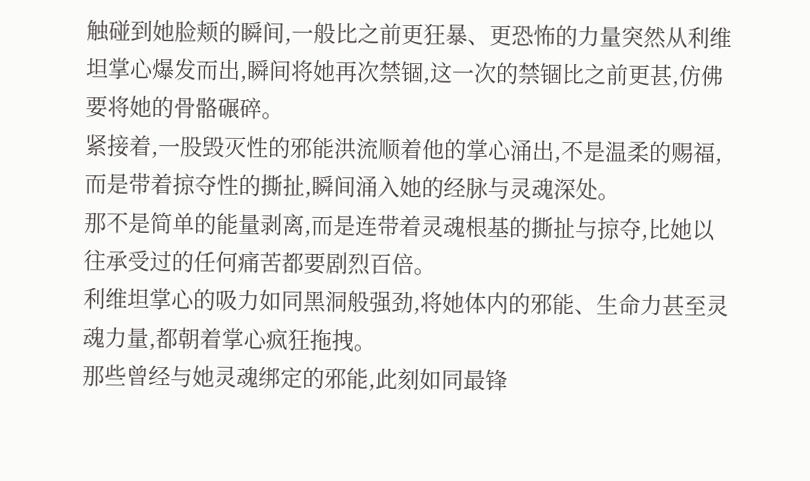触碰到她脸颊的瞬间,一般比之前更狂暴、更恐怖的力量突然从利维坦掌心爆发而出,瞬间将她再次禁锢,这一次的禁锢比之前更甚,仿佛要将她的骨骼碾碎。
紧接着,一股毁灭性的邪能洪流顺着他的掌心涌出,不是温柔的赐福,而是带着掠夺性的撕扯,瞬间涌入她的经脉与灵魂深处。
那不是简单的能量剥离,而是连带着灵魂根基的撕扯与掠夺,比她以往承受过的任何痛苦都要剧烈百倍。
利维坦掌心的吸力如同黑洞般强劲,将她体内的邪能、生命力甚至灵魂力量,都朝着掌心疯狂拖拽。
那些曾经与她灵魂绑定的邪能,此刻如同最锋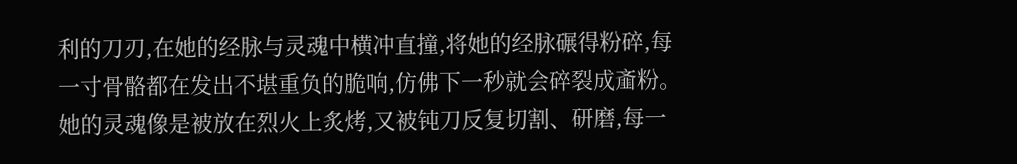利的刀刃,在她的经脉与灵魂中横冲直撞,将她的经脉碾得粉碎,每一寸骨骼都在发出不堪重负的脆响,仿佛下一秒就会碎裂成齑粉。
她的灵魂像是被放在烈火上炙烤,又被钝刀反复切割、研磨,每一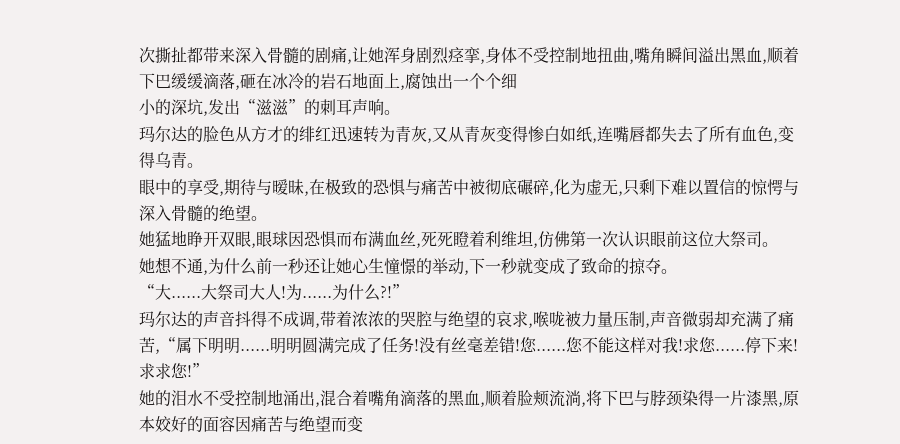次撕扯都带来深入骨髓的剧痛,让她浑身剧烈痉挛,身体不受控制地扭曲,嘴角瞬间溢出黑血,顺着下巴缓缓滴落,砸在冰冷的岩石地面上,腐蚀出一个个细
小的深坑,发出“滋滋”的刺耳声响。
玛尔达的脸色从方才的绯红迅速转为青灰,又从青灰变得惨白如纸,连嘴唇都失去了所有血色,变得乌青。
眼中的享受,期待与暧昧,在极致的恐惧与痛苦中被彻底碾碎,化为虚无,只剩下难以置信的惊愕与深入骨髓的绝望。
她猛地睁开双眼,眼球因恐惧而布满血丝,死死瞪着利维坦,仿佛第一次认识眼前这位大祭司。
她想不通,为什么前一秒还让她心生憧憬的举动,下一秒就变成了致命的掠夺。
“大......大祭司大人!为......为什么?!”
玛尔达的声音抖得不成调,带着浓浓的哭腔与绝望的哀求,喉咙被力量压制,声音微弱却充满了痛苦,“属下明明......明明圆满完成了任务!没有丝毫差错!您......您不能这样对我!求您......停下来!求求您!”
她的泪水不受控制地涌出,混合着嘴角滴落的黑血,顺着脸颊流淌,将下巴与脖颈染得一片漆黑,原本姣好的面容因痛苦与绝望而变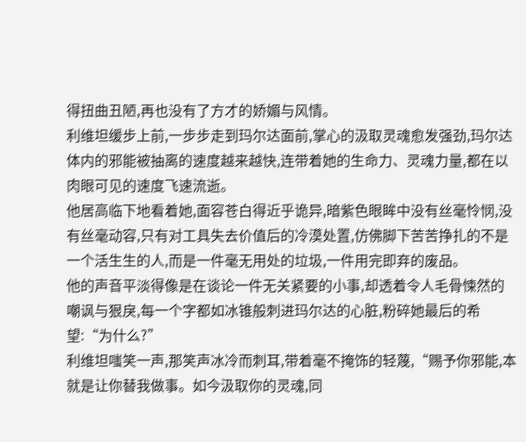得扭曲丑陋,再也没有了方才的娇媚与风情。
利维坦缓步上前,一步步走到玛尔达面前,掌心的汲取灵魂愈发强劲,玛尔达体内的邪能被抽离的速度越来越快,连带着她的生命力、灵魂力量,都在以肉眼可见的速度飞速流逝。
他居高临下地看着她,面容苍白得近乎诡异,暗紫色眼眸中没有丝毫怜悯,没有丝毫动容,只有对工具失去价值后的冷漠处置,仿佛脚下苦苦挣扎的不是一个活生生的人,而是一件毫无用处的垃圾,一件用完即弃的废品。
他的声音平淡得像是在谈论一件无关紧要的小事,却透着令人毛骨悚然的嘲讽与狠戾,每一个字都如冰锥般刺进玛尔达的心脏,粉碎她最后的希望:“为什么?”
利维坦嗤笑一声,那笑声冰冷而刺耳,带着毫不掩饰的轻蔑,“赐予你邪能,本就是让你替我做事。如今汲取你的灵魂,同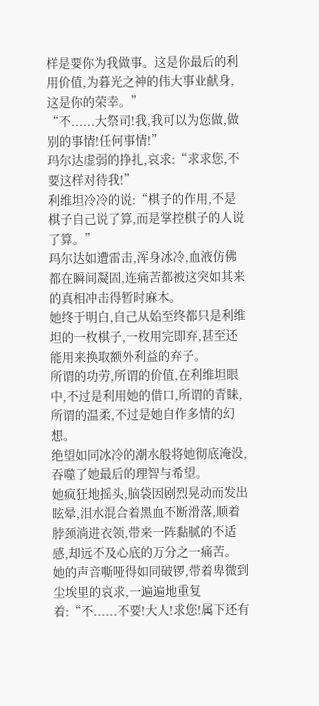样是要你为我做事。这是你最后的利用价值,为暮光之神的伟大事业献身,这是你的荣幸。”
“不......大祭司!我,我可以为您做,做别的事情!任何事情!”
玛尔达虚弱的挣扎,哀求:“求求您,不要这样对待我!”
利维坦冷冷的说:“棋子的作用,不是棋子自己说了算,而是掌控棋子的人说了算。”
玛尔达如遭雷击,浑身冰冷,血液仿佛都在瞬间凝固,连痛苦都被这突如其来的真相冲击得暂时麻木。
她终于明白,自己从始至终都只是利维坦的一枚棋子,一枚用完即弃,甚至还能用来换取额外利益的弃子。
所谓的功劳,所谓的价值,在利维坦眼中,不过是利用她的借口,所谓的青睐,所谓的温柔,不过是她自作多情的幻想。
绝望如同冰冷的潮水般将她彻底淹没,吞噬了她最后的理智与希望。
她疯狂地摇头,脑袋因剧烈晃动而发出眩晕,泪水混合着黑血不断滑落,顺着脖颈淌进衣领,带来一阵黏腻的不适感,却远不及心底的万分之一痛苦。
她的声音嘶哑得如同破锣,带着卑微到尘埃里的哀求,一遍遍地重复着:“不......不要!大人!求您!属下还有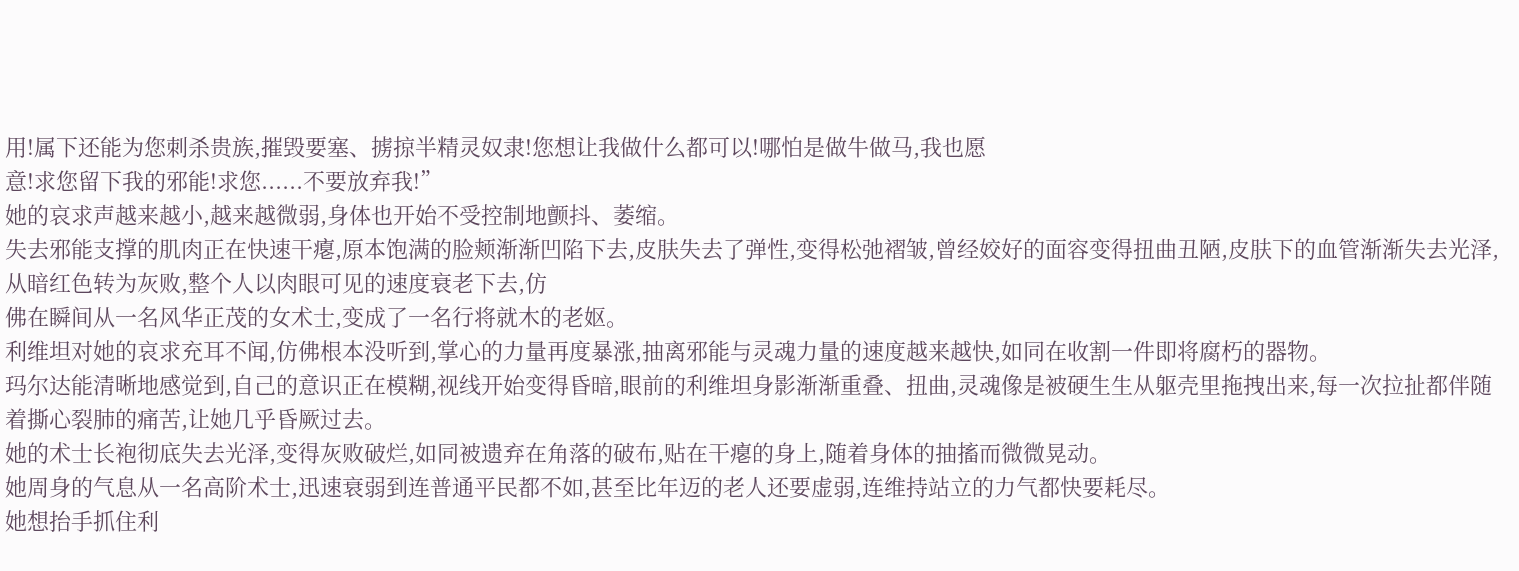用!属下还能为您刺杀贵族,摧毁要塞、掳掠半精灵奴隶!您想让我做什么都可以!哪怕是做牛做马,我也愿
意!求您留下我的邪能!求您......不要放弃我!”
她的哀求声越来越小,越来越微弱,身体也开始不受控制地颤抖、萎缩。
失去邪能支撑的肌肉正在快速干瘪,原本饱满的脸颊渐渐凹陷下去,皮肤失去了弹性,变得松弛褶皱,曾经姣好的面容变得扭曲丑陋,皮肤下的血管渐渐失去光泽,从暗红色转为灰败,整个人以肉眼可见的速度衰老下去,仿
佛在瞬间从一名风华正茂的女术士,变成了一名行将就木的老妪。
利维坦对她的哀求充耳不闻,仿佛根本没听到,掌心的力量再度暴涨,抽离邪能与灵魂力量的速度越来越快,如同在收割一件即将腐朽的器物。
玛尔达能清晰地感觉到,自己的意识正在模糊,视线开始变得昏暗,眼前的利维坦身影渐渐重叠、扭曲,灵魂像是被硬生生从躯壳里拖拽出来,每一次拉扯都伴随着撕心裂肺的痛苦,让她几乎昏厥过去。
她的术士长袍彻底失去光泽,变得灰败破烂,如同被遗弃在角落的破布,贴在干瘪的身上,随着身体的抽搐而微微晃动。
她周身的气息从一名高阶术士,迅速衰弱到连普通平民都不如,甚至比年迈的老人还要虚弱,连维持站立的力气都快要耗尽。
她想抬手抓住利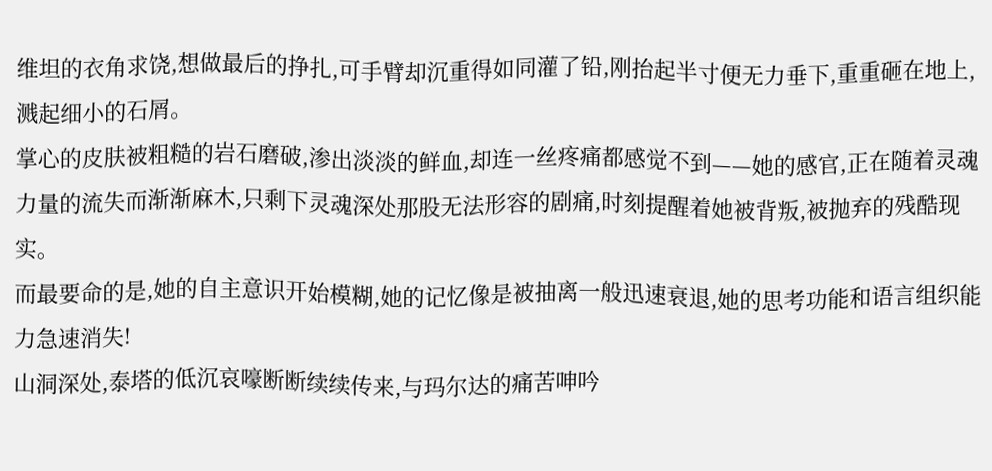维坦的衣角求饶,想做最后的挣扎,可手臂却沉重得如同灌了铅,刚抬起半寸便无力垂下,重重砸在地上,溅起细小的石屑。
掌心的皮肤被粗糙的岩石磨破,渗出淡淡的鲜血,却连一丝疼痛都感觉不到——她的感官,正在随着灵魂力量的流失而渐渐麻木,只剩下灵魂深处那股无法形容的剧痛,时刻提醒着她被背叛,被抛弃的残酷现实。
而最要命的是,她的自主意识开始模糊,她的记忆像是被抽离一般迅速衰退,她的思考功能和语言组织能力急速消失!
山洞深处,泰塔的低沉哀嚎断断续续传来,与玛尔达的痛苦呻吟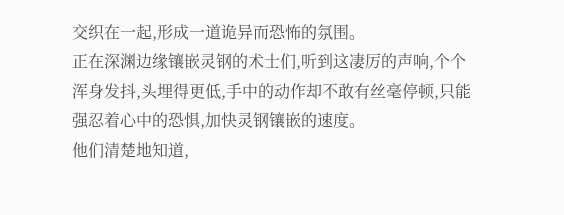交织在一起,形成一道诡异而恐怖的氛围。
正在深渊边缘镶嵌灵钢的术士们,听到这凄厉的声响,个个浑身发抖,头埋得更低,手中的动作却不敢有丝毫停顿,只能强忍着心中的恐惧,加快灵钢镶嵌的速度。
他们清楚地知道,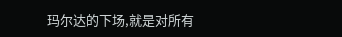玛尔达的下场,就是对所有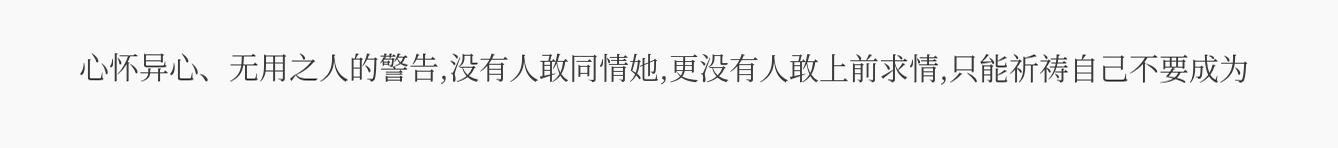心怀异心、无用之人的警告,没有人敢同情她,更没有人敢上前求情,只能祈祷自己不要成为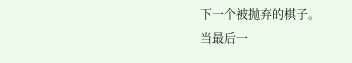下一个被抛弃的棋子。
当最后一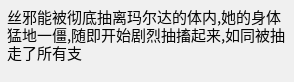丝邪能被彻底抽离玛尔达的体内,她的身体猛地一僵,随即开始剧烈抽搐起来,如同被抽走了所有支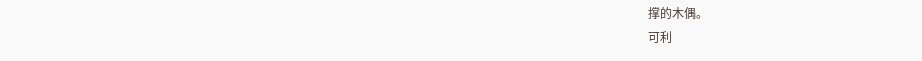撑的木偶。
可利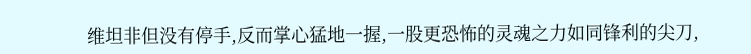维坦非但没有停手,反而掌心猛地一握,一股更恐怖的灵魂之力如同锋利的尖刀,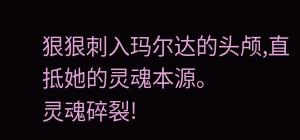狠狠刺入玛尔达的头颅,直抵她的灵魂本源。
灵魂碎裂!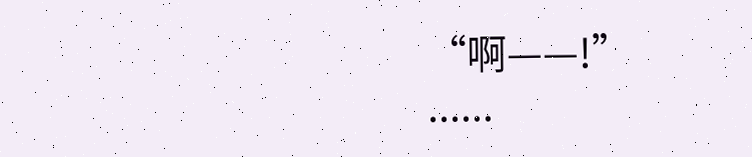“啊——!”
......